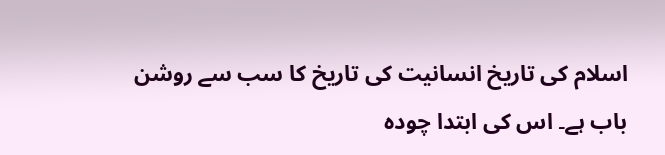اسلام کی تاریخ انسانیت کی تاریخ کا سب سے روشن باب ہے۔ اس کی ابتدا چودہ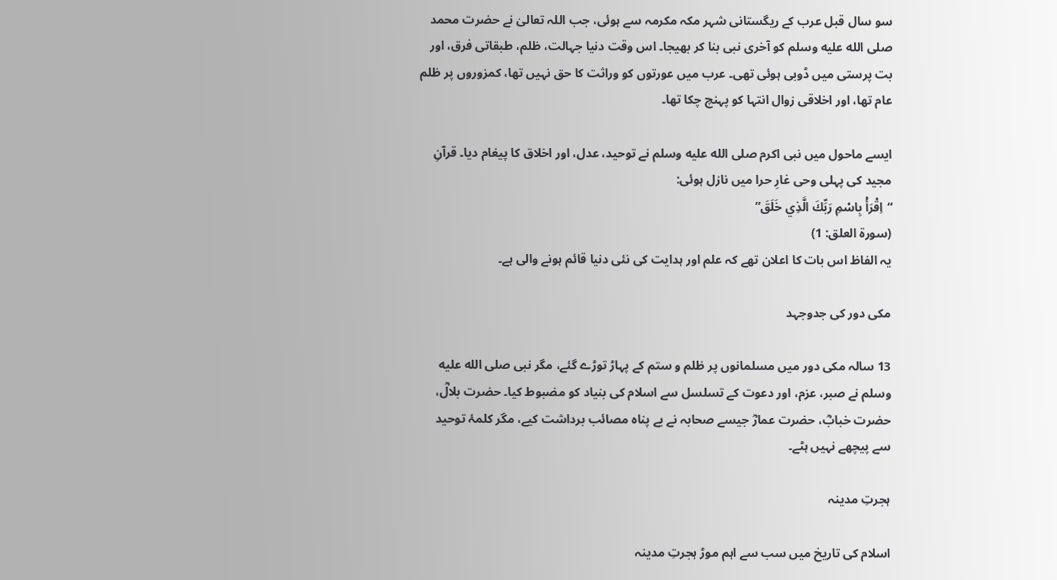سو سال قبل عرب کے ریگستانی شہر مکہ مکرمہ سے ہوئی، جب اللہ تعالیٰ نے حضرت محمد صلى الله عليه وسلم کو آخری نبی بنا کر بھیجا۔ اس وقت دنیا جہالت، ظلم، طبقاتی فرق، اور بت پرستی میں ڈوبی ہوئی تھی۔ عرب میں عورتوں کو وراثت کا حق نہیں تھا، کمزوروں پر ظلم عام تھا، اور اخلاقی زوال انتہا کو پہنچ چکا تھا۔

ایسے ماحول میں نبی اکرم صلى الله عليه وسلم نے توحید، عدل، اور اخلاق کا پیغام دیا۔ قرآنِ مجید کی پہلی وحی غارِ حرا میں نازل ہوئی:
“اِقْرَأْ بِاسْمِ رَبِّكَ الَّذِي خَلَقَ”
(سورۃ العلق: 1)
یہ الفاظ اس بات کا اعلان تھے کہ علم اور ہدایت کی نئی دنیا قائم ہونے والی ہے۔

مکی دور کی جدوجہد

13 سالہ مکی دور میں مسلمانوں پر ظلم و ستم کے پہاڑ توڑے گئے، مگر نبی صلى الله عليه وسلم نے صبر، عزم، اور دعوت کے تسلسل سے اسلام کی بنیاد کو مضبوط کیا۔ حضرت بلالؓ، حضرت خبابؓ، حضرت عمارؓ جیسے صحابہ نے بے پناہ مصائب برداشت کیے، مگر کلمۂ توحید سے پیچھے نہیں ہٹے۔

ہجرتِ مدینہ

اسلام کی تاریخ میں سب سے اہم موڑ ہجرتِ مدینہ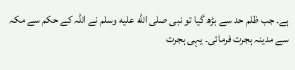ہے۔ جب ظلم حد سے بڑھ گیا تو نبی صلى الله عليه وسلم نے اللہ کے حکم سے مکہ سے مدینہ ہجرت فرمائی۔ یہی ہجرت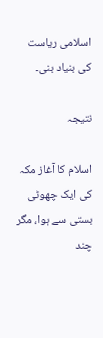اسلامی ریاست کی بنیاد بنی۔

نتیجہ

اسلام کا آغاز مکہ کی ایک چھوٹی بستی سے ہوا، مگر چند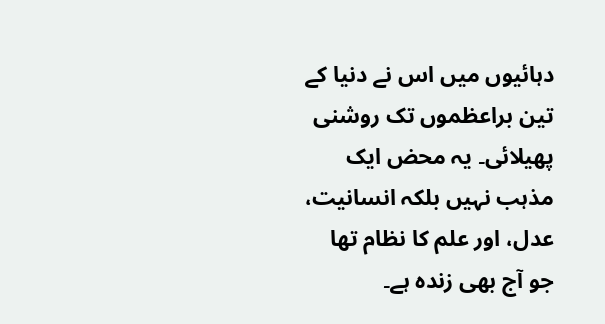دہائیوں میں اس نے دنیا کے تین براعظموں تک روشنی پھیلائی۔ یہ محض ایک مذہب نہیں بلکہ انسانیت، عدل، اور علم کا نظام تھا جو آج بھی زندہ ہے۔